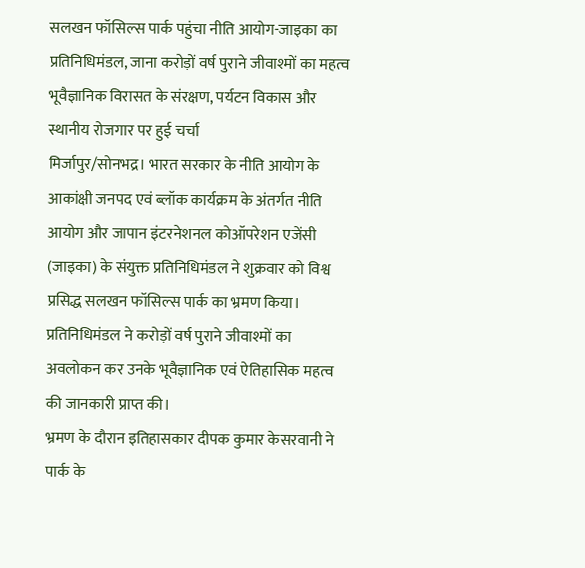सलखन फॉसिल्स पार्क पहुंचा नीति आयोग-जाइका का प्रतिनिधिमंडल, जाना करोड़ों वर्ष पुराने जीवाश्मों का महत्व
भूवैज्ञानिक विरासत के संरक्षण, पर्यटन विकास और स्थानीय रोजगार पर हुई चर्चा
मिर्जापुर/सोनभद्र। भारत सरकार के नीति आयोग के आकांक्षी जनपद एवं ब्लॉक कार्यक्रम के अंतर्गत नीति आयोग और जापान इंटरनेशनल कोऑपरेशन एजेंसी (जाइका) के संयुक्त प्रतिनिधिमंडल ने शुक्रवार को विश्व प्रसिद्ध सलखन फॉसिल्स पार्क का भ्रमण किया। प्रतिनिधिमंडल ने करोड़ों वर्ष पुराने जीवाश्मों का अवलोकन कर उनके भूवैज्ञानिक एवं ऐतिहासिक महत्व की जानकारी प्राप्त की।
भ्रमण के दौरान इतिहासकार दीपक कुमार केसरवानी ने पार्क के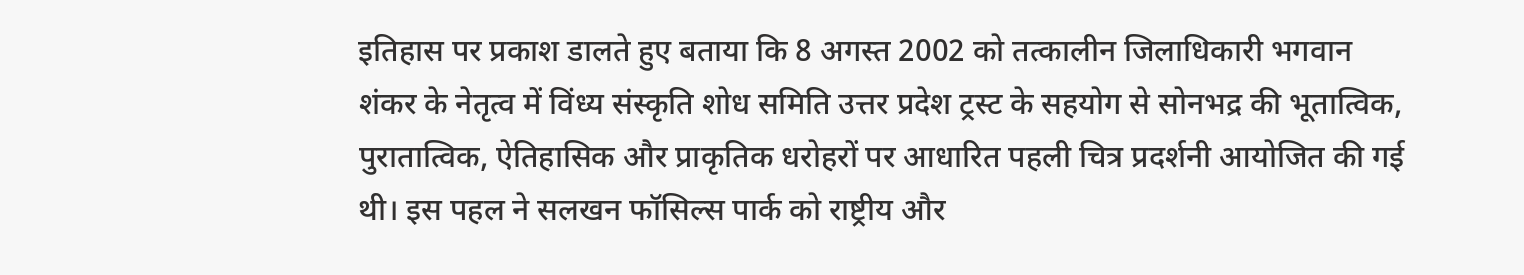इतिहास पर प्रकाश डालते हुए बताया कि 8 अगस्त 2002 को तत्कालीन जिलाधिकारी भगवान शंकर के नेतृत्व में विंध्य संस्कृति शोध समिति उत्तर प्रदेश ट्रस्ट के सहयोग से सोनभद्र की भूतात्विक, पुरातात्विक, ऐतिहासिक और प्राकृतिक धरोहरों पर आधारित पहली चित्र प्रदर्शनी आयोजित की गई थी। इस पहल ने सलखन फॉसिल्स पार्क को राष्ट्रीय और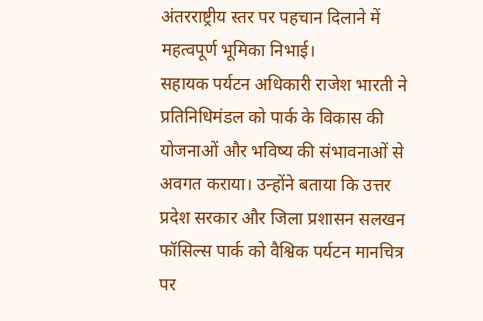अंतरराष्ट्रीय स्तर पर पहचान दिलाने में महत्वपूर्ण भूमिका निभाई।
सहायक पर्यटन अधिकारी राजेश भारती ने प्रतिनिधिमंडल को पार्क के विकास की योजनाओं और भविष्य की संभावनाओं से अवगत कराया। उन्होंने बताया कि उत्तर प्रदेश सरकार और जिला प्रशासन सलखन फॉसिल्स पार्क को वैश्विक पर्यटन मानचित्र पर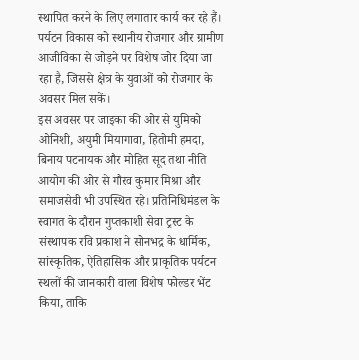स्थापित करने के लिए लगातार कार्य कर रहे हैं। पर्यटन विकास को स्थानीय रोजगार और ग्रामीण आजीविका से जोड़ने पर विशेष जोर दिया जा रहा है, जिससे क्षेत्र के युवाओं को रोजगार के अवसर मिल सकें।
इस अवसर पर जाइका की ओर से युमिको ओनिशी, अयुमी मियागावा, हितोमी हमदा, बिनाय पटनायक और मोहित सूद तथा नीति आयोग की ओर से गौरव कुमार मिश्रा और समाजसेवी भी उपस्थित रहे। प्रतिनिधिमंडल के स्वागत के दौरान गुप्तकाशी सेवा ट्रस्ट के संस्थापक रवि प्रकाश ने सोनभद्र के धार्मिक, सांस्कृतिक, ऐतिहासिक और प्राकृतिक पर्यटन स्थलों की जानकारी वाला विशेष फोल्डर भेंट किया, ताकि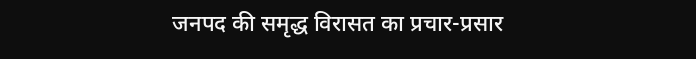जनपद की समृद्ध विरासत का प्रचार-प्रसार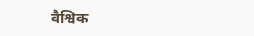वैश्विक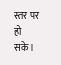स्तर पर हो सके।